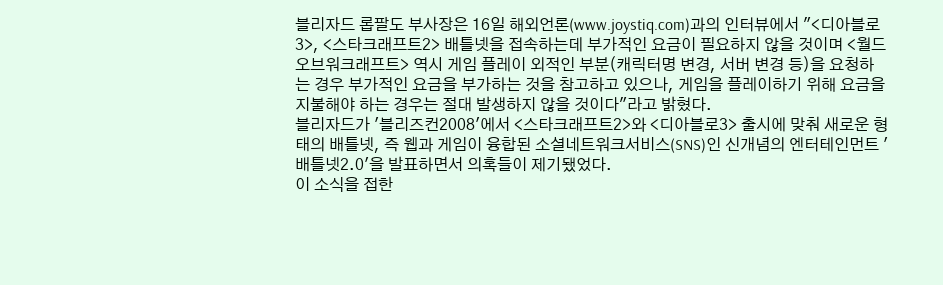블리자드 롭팔도 부사장은 16일 해외언론(www.joystiq.com)과의 인터뷰에서 "<디아블로3>, <스타크래프트2> 배틀넷을 접속하는데 부가적인 요금이 필요하지 않을 것이며 <월드오브워크래프트> 역시 게임 플레이 외적인 부분(캐릭터명 변경, 서버 변경 등)을 요청하는 경우 부가적인 요금을 부가하는 것을 참고하고 있으나, 게임을 플레이하기 위해 요금을 지불해야 하는 경우는 절대 발생하지 않을 것이다"라고 밝혔다.
블리자드가 '블리즈컨2008'에서 <스타크래프트2>와 <디아블로3> 출시에 맞춰 새로운 형태의 배틀넷, 즉 웹과 게임이 융합된 소셜네트워크서비스(SNS)인 신개념의 엔터테인먼트 '배틀넷2.0'을 발표하면서 의혹들이 제기됐었다.
이 소식을 접한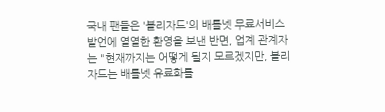국내 팬들은 '블리자드'의 배틀넷 무료서비스 발언에 열열한 환영을 보낸 반면, 업계 관계자는 "현재까지는 어떻게 될지 모르겠지만, 블리자드는 배틀넷 유료화를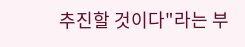추진할 것이다"라는 부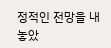정적인 전망을 내놓았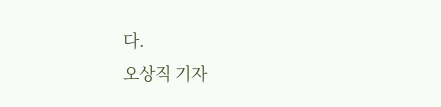다.
오상직 기자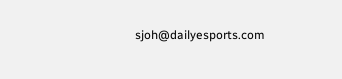sjoh@dailyesports.com